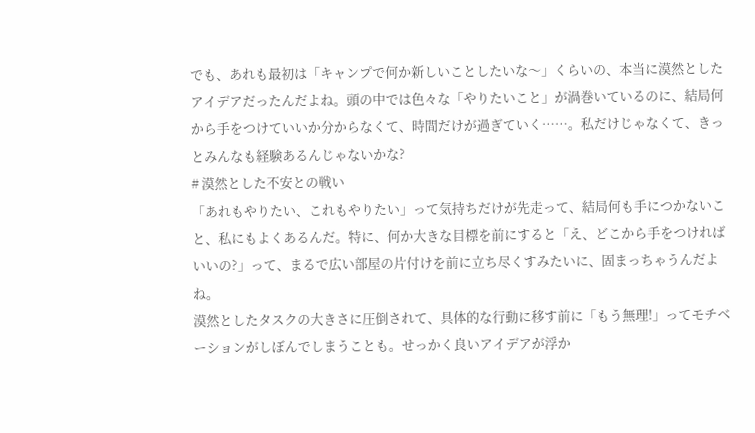でも、あれも最初は「キャンプで何か新しいことしたいな〜」くらいの、本当に漠然としたアイデアだったんだよね。頭の中では色々な「やりたいこと」が渦巻いているのに、結局何から手をつけていいか分からなくて、時間だけが過ぎていく……。私だけじゃなくて、きっとみんなも経験あるんじゃないかな?
# 漠然とした不安との戦い
「あれもやりたい、これもやりたい」って気持ちだけが先走って、結局何も手につかないこと、私にもよくあるんだ。特に、何か大きな目標を前にすると「え、どこから手をつければいいの?」って、まるで広い部屋の片付けを前に立ち尽くすみたいに、固まっちゃうんだよね。
漠然としたタスクの大きさに圧倒されて、具体的な行動に移す前に「もう無理!」ってモチベーションがしぼんでしまうことも。せっかく良いアイデアが浮か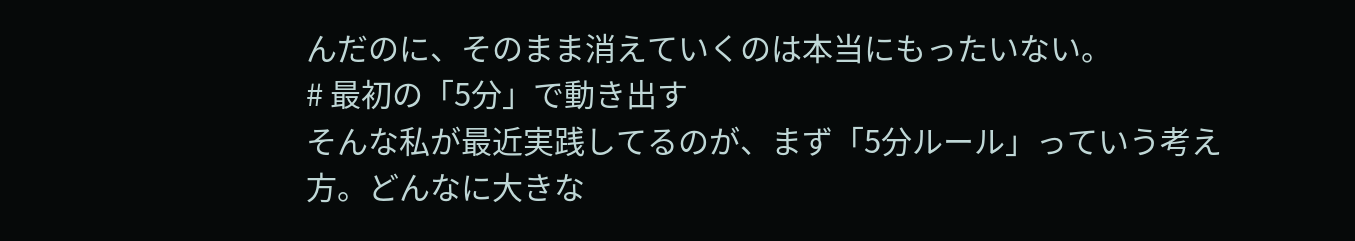んだのに、そのまま消えていくのは本当にもったいない。
# 最初の「5分」で動き出す
そんな私が最近実践してるのが、まず「5分ルール」っていう考え方。どんなに大きな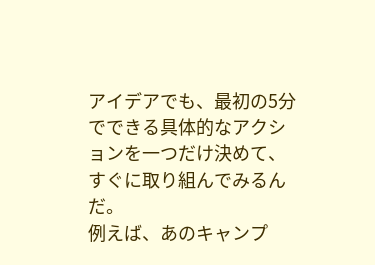アイデアでも、最初の5分でできる具体的なアクションを一つだけ決めて、すぐに取り組んでみるんだ。
例えば、あのキャンプ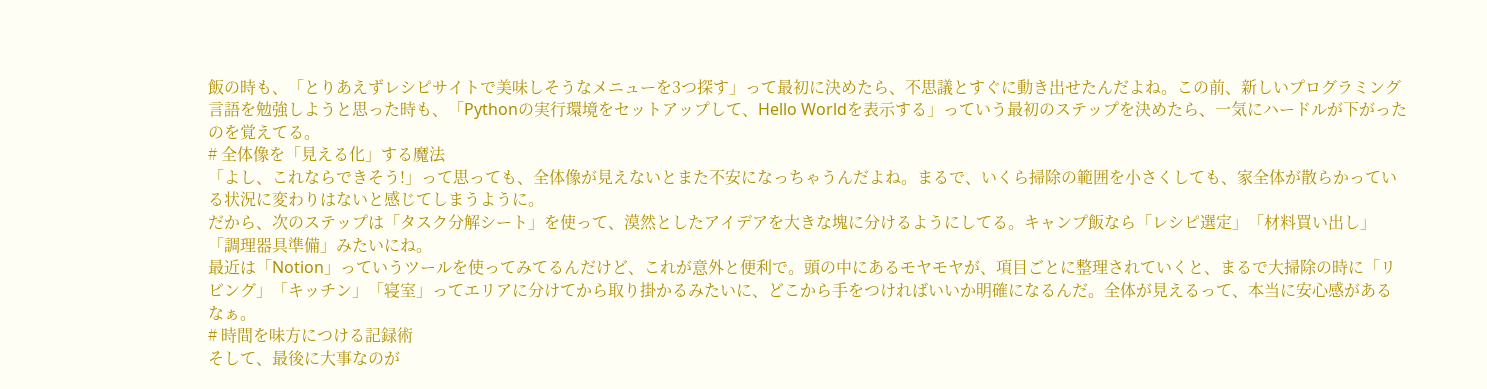飯の時も、「とりあえずレシピサイトで美味しそうなメニューを3つ探す」って最初に決めたら、不思議とすぐに動き出せたんだよね。この前、新しいプログラミング言語を勉強しようと思った時も、「Pythonの実行環境をセットアップして、Hello Worldを表示する」っていう最初のステップを決めたら、一気にハードルが下がったのを覚えてる。
# 全体像を「見える化」する魔法
「よし、これならできそう!」って思っても、全体像が見えないとまた不安になっちゃうんだよね。まるで、いくら掃除の範囲を小さくしても、家全体が散らかっている状況に変わりはないと感じてしまうように。
だから、次のステップは「タスク分解シート」を使って、漠然としたアイデアを大きな塊に分けるようにしてる。キャンプ飯なら「レシピ選定」「材料買い出し」「調理器具準備」みたいにね。
最近は「Notion」っていうツールを使ってみてるんだけど、これが意外と便利で。頭の中にあるモヤモヤが、項目ごとに整理されていくと、まるで大掃除の時に「リビング」「キッチン」「寝室」ってエリアに分けてから取り掛かるみたいに、どこから手をつければいいか明確になるんだ。全体が見えるって、本当に安心感があるなぁ。
# 時間を味方につける記録術
そして、最後に大事なのが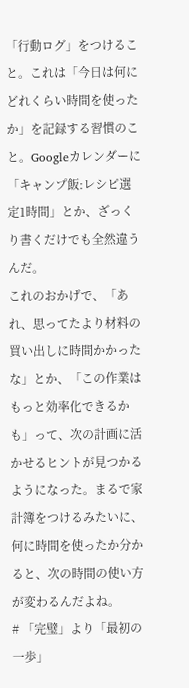「行動ログ」をつけること。これは「今日は何にどれくらい時間を使ったか」を記録する習慣のこと。Googleカレンダーに「キャンプ飯:レシピ選定1時間」とか、ざっくり書くだけでも全然違うんだ。
これのおかげで、「あれ、思ってたより材料の買い出しに時間かかったな」とか、「この作業はもっと効率化できるかも」って、次の計画に活かせるヒントが見つかるようになった。まるで家計簿をつけるみたいに、何に時間を使ったか分かると、次の時間の使い方が変わるんだよね。
# 「完璧」より「最初の一歩」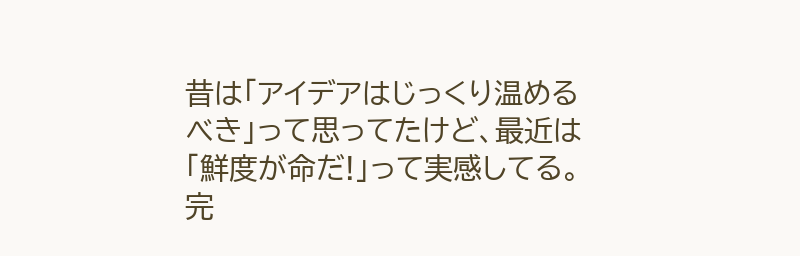昔は「アイデアはじっくり温めるべき」って思ってたけど、最近は「鮮度が命だ!」って実感してる。完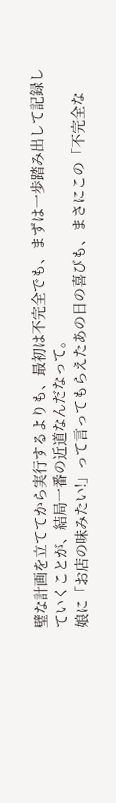璧な計画を立ててから実行するよりも、最初は不完全でも、まずは一歩踏み出して記録していくことが、結局一番の近道なんだなって。
娘に「お店の味みたい!」って言ってもらえたあの日の喜びも、まさにこの「不完全な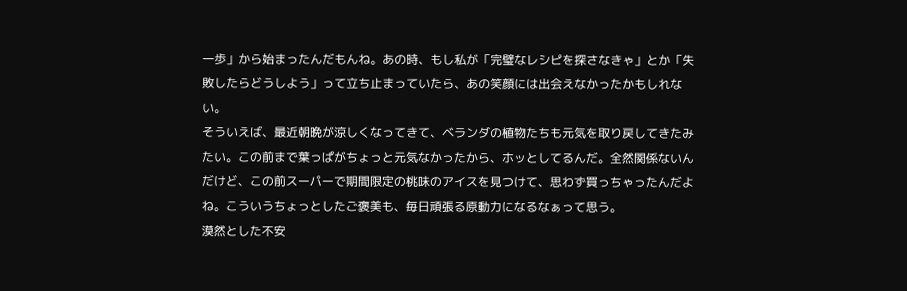一歩」から始まったんだもんね。あの時、もし私が「完璧なレシピを探さなきゃ」とか「失敗したらどうしよう」って立ち止まっていたら、あの笑顔には出会えなかったかもしれない。
そういえば、最近朝晩が涼しくなってきて、ベランダの植物たちも元気を取り戻してきたみたい。この前まで葉っぱがちょっと元気なかったから、ホッとしてるんだ。全然関係ないんだけど、この前スーパーで期間限定の桃味のアイスを見つけて、思わず買っちゃったんだよね。こういうちょっとしたご褒美も、毎日頑張る原動力になるなぁって思う。
漠然とした不安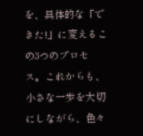を、具体的な「できた!」に変えるこの3つのプロセス。これからも、小さな一歩を大切にしながら、色々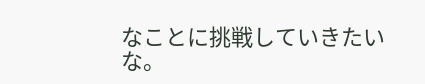なことに挑戦していきたいな。